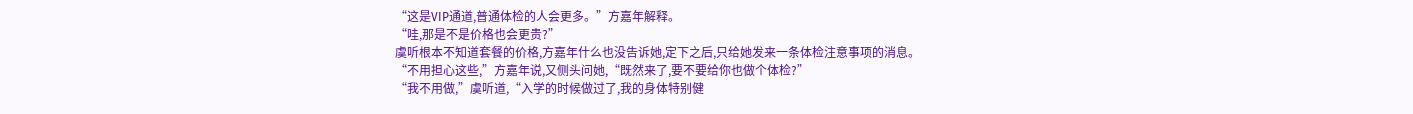“这是VIP通道,普通体检的人会更多。”方嘉年解释。
“哇,那是不是价格也会更贵?”
虞听根本不知道套餐的价格,方嘉年什么也没告诉她,定下之后,只给她发来一条体检注意事项的消息。
“不用担心这些,”方嘉年说,又侧头问她,“既然来了,要不要给你也做个体检?”
“我不用做,”虞听道,“入学的时候做过了,我的身体特别健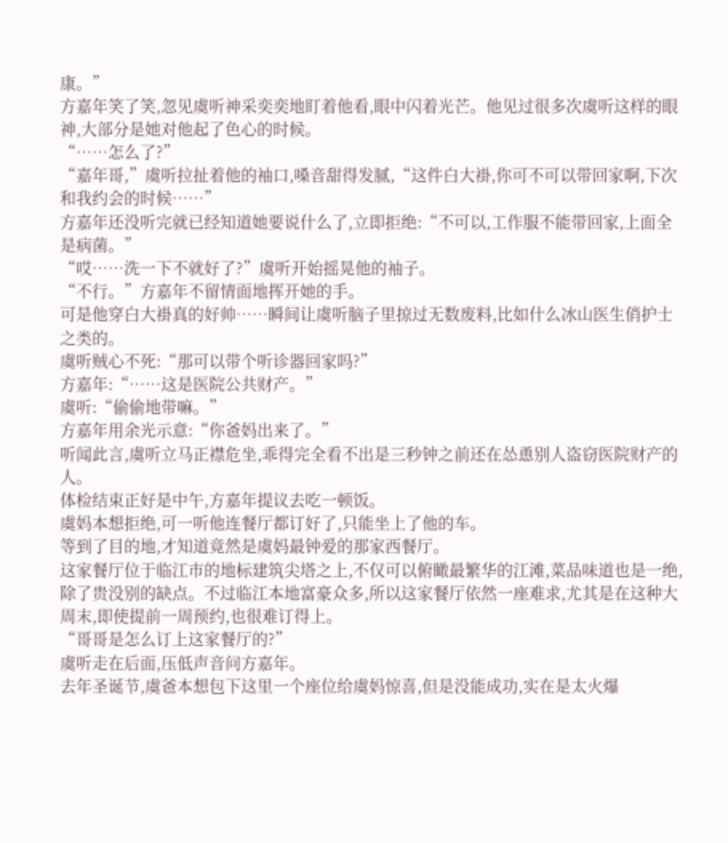康。”
方嘉年笑了笑,忽见虞听神采奕奕地盯着他看,眼中闪着光芒。他见过很多次虞听这样的眼神,大部分是她对他起了色心的时候。
“……怎么了?”
“嘉年哥,”虞听拉扯着他的袖口,嗓音甜得发腻,“这件白大褂,你可不可以带回家啊,下次和我约会的时候……”
方嘉年还没听完就已经知道她要说什么了,立即拒绝:“不可以,工作服不能带回家,上面全是病菌。”
“哎……洗一下不就好了?”虞听开始摇晃他的袖子。
“不行。”方嘉年不留情面地挥开她的手。
可是他穿白大褂真的好帅……瞬间让虞听脑子里掠过无数废料,比如什么冰山医生俏护士之类的。
虞听贼心不死:“那可以带个听诊器回家吗?”
方嘉年:“……这是医院公共财产。”
虞听:“偷偷地带嘛。”
方嘉年用余光示意:“你爸妈出来了。”
听闻此言,虞听立马正襟危坐,乖得完全看不出是三秒钟之前还在怂恿别人盗窃医院财产的人。
体检结束正好是中午,方嘉年提议去吃一顿饭。
虞妈本想拒绝,可一听他连餐厅都订好了,只能坐上了他的车。
等到了目的地,才知道竟然是虞妈最钟爱的那家西餐厅。
这家餐厅位于临江市的地标建筑尖塔之上,不仅可以俯瞰最繁华的江滩,菜品味道也是一绝,除了贵没别的缺点。不过临江本地富豪众多,所以这家餐厅依然一座难求,尤其是在这种大周末,即使提前一周预约,也很难订得上。
“哥哥是怎么订上这家餐厅的?”
虞听走在后面,压低声音问方嘉年。
去年圣诞节,虞爸本想包下这里一个座位给虞妈惊喜,但是没能成功,实在是太火爆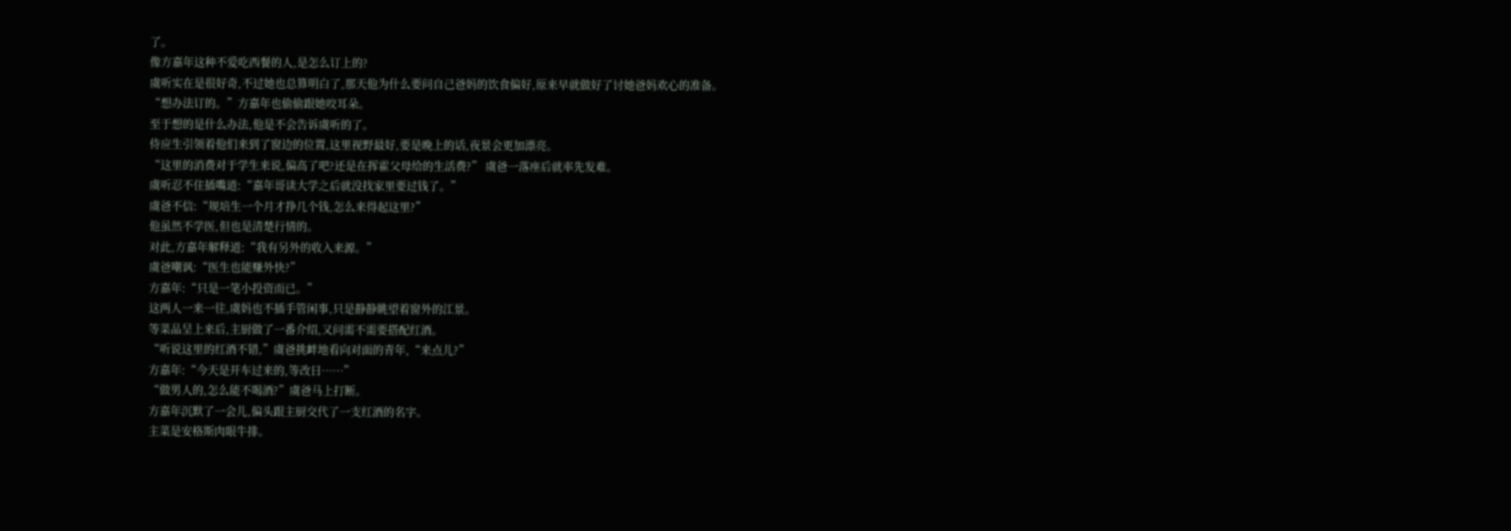了。
像方嘉年这种不爱吃西餐的人,是怎么订上的?
虞听实在是很好奇,不过她也总算明白了,那天他为什么要问自己爸妈的饮食偏好,原来早就做好了讨她爸妈欢心的准备。
“想办法订的。”方嘉年也偷偷跟她咬耳朵。
至于想的是什么办法,他是不会告诉虞听的了。
侍应生引领着他们来到了窗边的位置,这里视野最好,要是晚上的话,夜景会更加漂亮。
“这里的消费对于学生来说,偏高了吧?还是在挥霍父母给的生活费?” 虞爸一落座后就率先发难。
虞听忍不住插嘴道:“嘉年哥读大学之后就没找家里要过钱了。”
虞爸不信:“规培生一个月才挣几个钱,怎么来得起这里?”
他虽然不学医,但也是清楚行情的。
对此,方嘉年解释道:“我有另外的收入来源。”
虞爸嘲讽:“医生也能赚外快?”
方嘉年:“只是一笔小投资而已。”
这两人一来一往,虞妈也不插手管闲事,只是静静眺望着窗外的江景。
等菜品呈上来后,主厨做了一番介绍,又问需不需要搭配红酒。
“听说这里的红酒不错,”虞爸挑衅地看向对面的青年,“来点儿?”
方嘉年:“今天是开车过来的,等改日……”
“做男人的,怎么能不喝酒?”虞爸马上打断。
方嘉年沉默了一会儿,偏头跟主厨交代了一支红酒的名字。
主菜是安格斯肉眼牛排。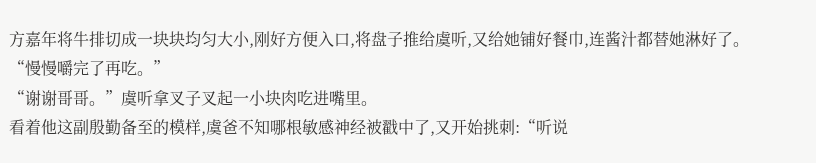方嘉年将牛排切成一块块均匀大小,刚好方便入口,将盘子推给虞听,又给她铺好餐巾,连酱汁都替她淋好了。
“慢慢嚼完了再吃。”
“谢谢哥哥。”虞听拿叉子叉起一小块肉吃进嘴里。
看着他这副殷勤备至的模样,虞爸不知哪根敏感神经被戳中了,又开始挑刺:“听说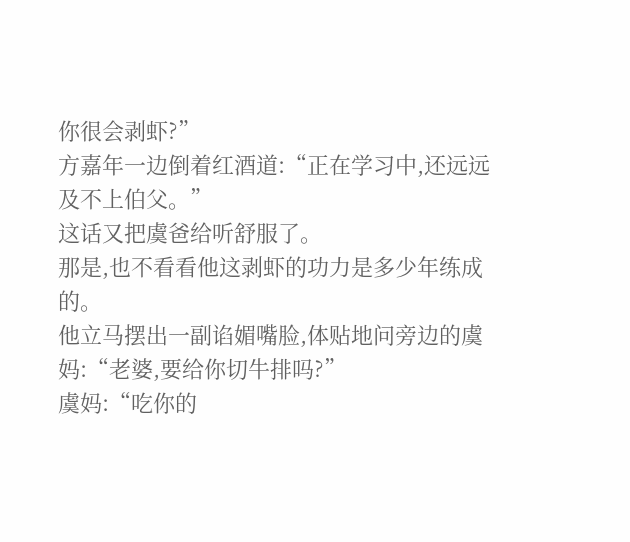你很会剥虾?”
方嘉年一边倒着红酒道:“正在学习中,还远远及不上伯父。”
这话又把虞爸给听舒服了。
那是,也不看看他这剥虾的功力是多少年练成的。
他立马摆出一副谄媚嘴脸,体贴地问旁边的虞妈:“老婆,要给你切牛排吗?”
虞妈:“吃你的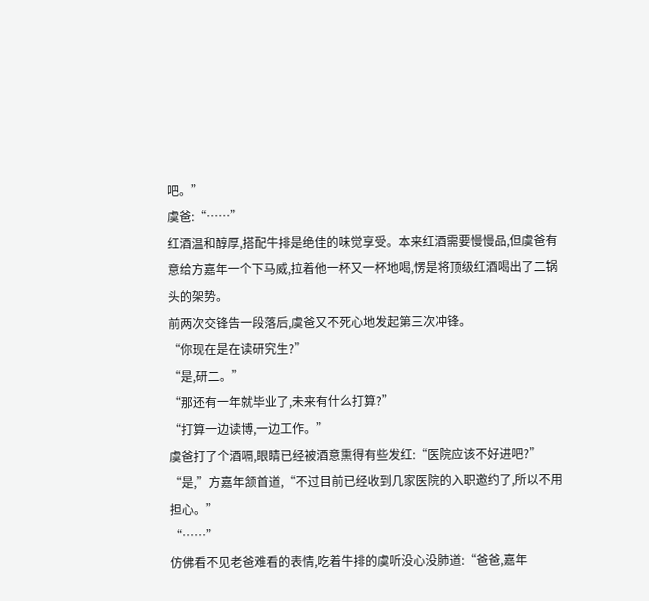吧。”
虞爸:“……”
红酒温和醇厚,搭配牛排是绝佳的味觉享受。本来红酒需要慢慢品,但虞爸有意给方嘉年一个下马威,拉着他一杯又一杯地喝,愣是将顶级红酒喝出了二锅头的架势。
前两次交锋告一段落后,虞爸又不死心地发起第三次冲锋。
“你现在是在读研究生?”
“是,研二。”
“那还有一年就毕业了,未来有什么打算?”
“打算一边读博,一边工作。”
虞爸打了个酒嗝,眼睛已经被酒意熏得有些发红:“医院应该不好进吧?”
“是,”方嘉年颔首道,“不过目前已经收到几家医院的入职邀约了,所以不用担心。”
“……”
仿佛看不见老爸难看的表情,吃着牛排的虞听没心没肺道:“爸爸,嘉年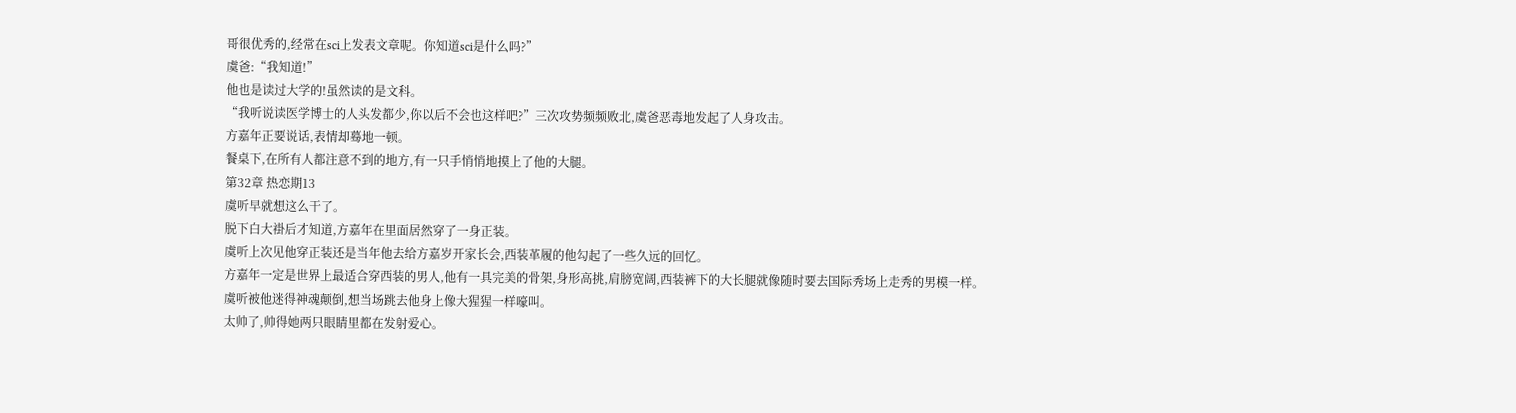哥很优秀的,经常在sci上发表文章呢。你知道sci是什么吗?”
虞爸:“我知道!”
他也是读过大学的!虽然读的是文科。
“我听说读医学博士的人头发都少,你以后不会也这样吧?”三次攻势频频败北,虞爸恶毒地发起了人身攻击。
方嘉年正要说话,表情却蓦地一顿。
餐桌下,在所有人都注意不到的地方,有一只手悄悄地摸上了他的大腿。
第32章 热恋期13
虞听早就想这么干了。
脱下白大褂后才知道,方嘉年在里面居然穿了一身正装。
虞听上次见他穿正装还是当年他去给方嘉岁开家长会,西装革履的他勾起了一些久远的回忆。
方嘉年一定是世界上最适合穿西装的男人,他有一具完美的骨架,身形高挑,肩膀宽阔,西装裤下的大长腿就像随时要去国际秀场上走秀的男模一样。
虞听被他迷得神魂颠倒,想当场跳去他身上像大猩猩一样嚎叫。
太帅了,帅得她两只眼睛里都在发射爱心。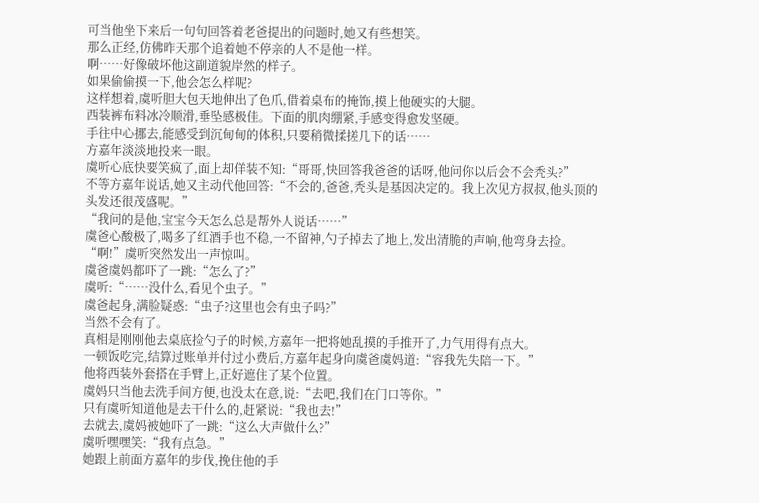可当他坐下来后一句句回答着老爸提出的问题时,她又有些想笑。
那么正经,仿佛昨天那个追着她不停亲的人不是他一样。
啊……好像破坏他这副道貌岸然的样子。
如果偷偷摸一下,他会怎么样呢?
这样想着,虞听胆大包天地伸出了色爪,借着桌布的掩饰,摸上他硬实的大腿。
西装裤布料冰冷顺滑,垂坠感极佳。下面的肌肉绷紧,手感变得愈发坚硬。
手往中心挪去,能感受到沉甸甸的体积,只要稍微揉搓几下的话……
方嘉年淡淡地投来一眼。
虞听心底快要笑疯了,面上却佯装不知:“哥哥,快回答我爸爸的话呀,他问你以后会不会秃头?”
不等方嘉年说话,她又主动代他回答:“不会的,爸爸,秃头是基因决定的。我上次见方叔叔,他头顶的头发还很茂盛呢。”
“我问的是他,宝宝今天怎么总是帮外人说话……”
虞爸心酸极了,喝多了红酒手也不稳,一不留神,勺子掉去了地上,发出清脆的声响,他弯身去捡。
“啊!”虞听突然发出一声惊叫。
虞爸虞妈都吓了一跳:“怎么了?”
虞听:“……没什么,看见个虫子。”
虞爸起身,满脸疑惑:“虫子?这里也会有虫子吗?”
当然不会有了。
真相是刚刚他去桌底捡勺子的时候,方嘉年一把将她乱摸的手推开了,力气用得有点大。
一顿饭吃完,结算过账单并付过小费后,方嘉年起身向虞爸虞妈道:“容我先失陪一下。”
他将西装外套搭在手臂上,正好遮住了某个位置。
虞妈只当他去洗手间方便,也没太在意,说:“去吧,我们在门口等你。”
只有虞听知道他是去干什么的,赶紧说:“我也去!”
去就去,虞妈被她吓了一跳:“这么大声做什么?”
虞听嘿嘿笑:“我有点急。”
她跟上前面方嘉年的步伐,挽住他的手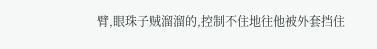臂,眼珠子贼溜溜的,控制不住地往他被外套挡住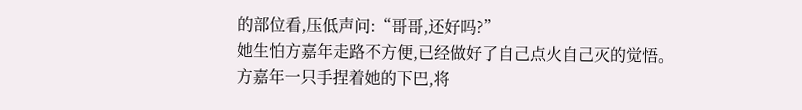的部位看,压低声问:“哥哥,还好吗?”
她生怕方嘉年走路不方便,已经做好了自己点火自己灭的觉悟。
方嘉年一只手捏着她的下巴,将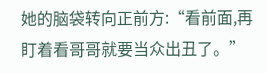她的脑袋转向正前方:“看前面,再盯着看哥哥就要当众出丑了。”